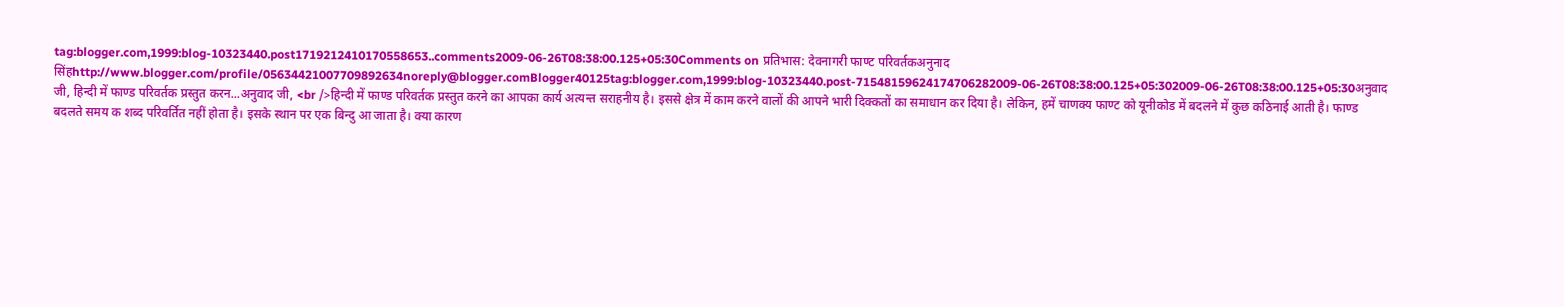tag:blogger.com,1999:blog-10323440.post1719212410170558653..comments2009-06-26T08:38:00.125+05:30Comments on प्रतिभास: देवनागरी फाण्ट परिवर्तकअनुनाद सिंहhttp://www.blogger.com/profile/05634421007709892634noreply@blogger.comBlogger40125tag:blogger.com,1999:blog-10323440.post-71548159624174706282009-06-26T08:38:00.125+05:302009-06-26T08:38:00.125+05:30अनुवाद जी, हिन्दी में फाण्ड परिवर्तक प्रस्तुत करन...अनुवाद जी, <br />हिन्दी में फाण्ड परिवर्तक प्रस्तुत करने का आपका कार्य अत्यन्त सराहनीय है। इससे क्षेत्र में काम करने वालों की आपने भारी दिक्कतों का समाधान कर दिया है। लेकिन, हमें चाणक्य फाण्ट को यूनीकोड में बदलने में कुछ कठिनाई आती है। फाण्ड बदलते समय क शब्द परिवर्तित नहीं होता है। इसके स्थान पर एक बिन्दु आ जाता है। क्या कारण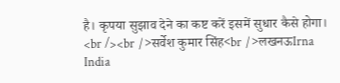है। कृपया सुझाव देने का कष्ट करें इसमें सुधार कैसे होगा। <br /><br />सर्वेश कुमार सिंह<br />लखनऊIrna India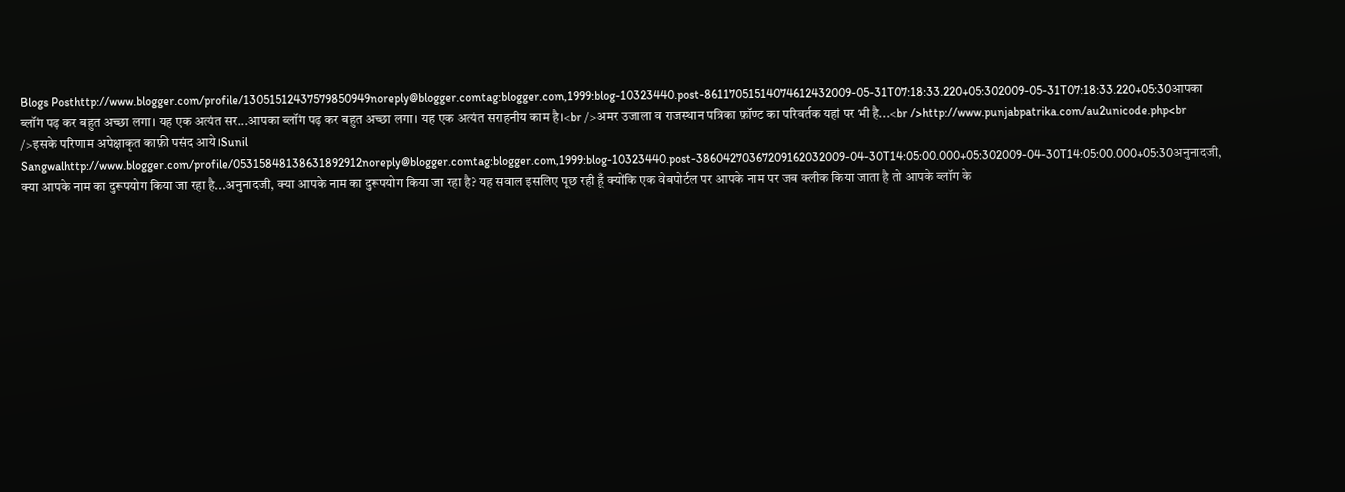Blogs Posthttp://www.blogger.com/profile/13051512437579850949noreply@blogger.comtag:blogger.com,1999:blog-10323440.post-86117051514074612432009-05-31T07:18:33.220+05:302009-05-31T07:18:33.220+05:30आपका ब्लॉंग पढ़ कर बहुत अच्छा लगा। यह एक अत्यंत सर...आपका ब्लॉंग पढ़ कर बहुत अच्छा लगा। यह एक अत्यंत सराहनीय काम है।<br />अमर उजाला व राजस्थान पत्रिका फ़ॉण्ट का परिवर्तक यहां पर भी है...<br />http://www.punjabpatrika.com/au2unicode.php<br />इसके परिणाम अपेक्षाकृत काफ़ी पसंद आये।Sunil Sangwalhttp://www.blogger.com/profile/05315848138631892912noreply@blogger.comtag:blogger.com,1999:blog-10323440.post-38604270367209162032009-04-30T14:05:00.000+05:302009-04-30T14:05:00.000+05:30अनुनादजी, क्या आपके नाम का दुरूपयोग किया जा रहा है...अनुनादजी, क्या आपके नाम का दुरूपयोग किया जा रहा है? यह सवाल इसलिए पूछ रही हूँ क्योंकि एक वेबपोर्टल पर आपके नाम पर जब क्लीक किया जाता है तो आपके ब्लॉग के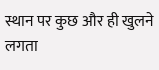स्थान पर कुछ और ही खुलने लगता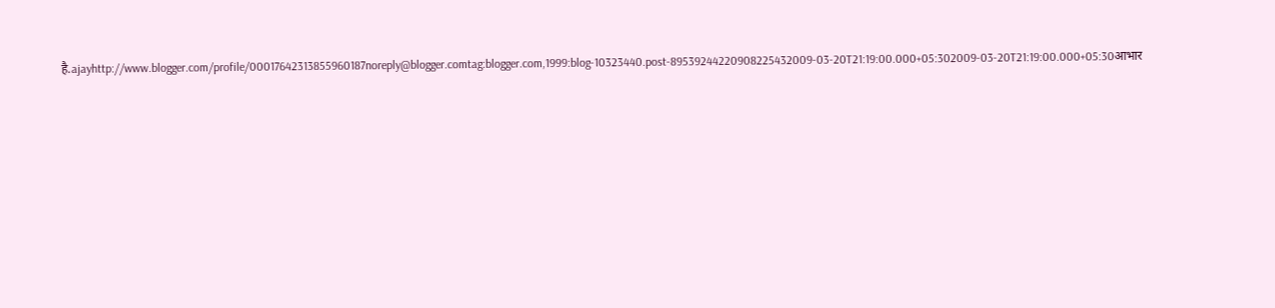है.ajayhttp://www.blogger.com/profile/00017642313855960187noreply@blogger.comtag:blogger.com,1999:blog-10323440.post-89539244220908225432009-03-20T21:19:00.000+05:302009-03-20T21:19:00.000+05:30आभार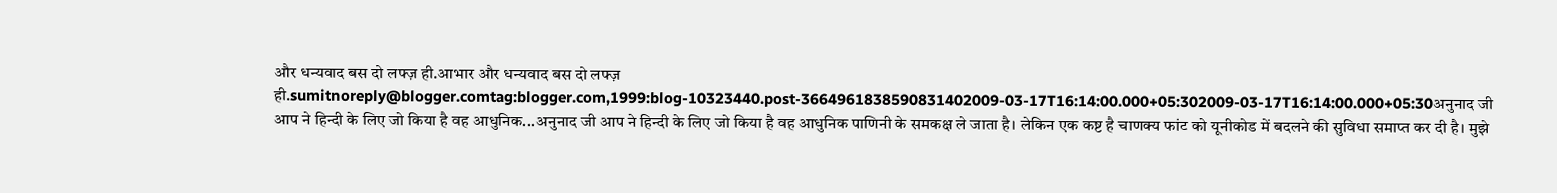और धन्यवाद बस दो लफ्ज़ ही.आभार और धन्यवाद बस दो लफ्ज़ ही.sumitnoreply@blogger.comtag:blogger.com,1999:blog-10323440.post-3664961838590831402009-03-17T16:14:00.000+05:302009-03-17T16:14:00.000+05:30अनुनाद जी आप ने हिन्दी के लिए जो किया है वह आधुनिक...अनुनाद जी आप ने हिन्दी के लिए जो किया है वह आधुनिक पाणिनी के समकक्ष ले जाता है। लेकिन एक कष्ट है चाणक्य फांट को यूनीकोड में बदलने की सुविधा समाप्त कर दी है। मुझे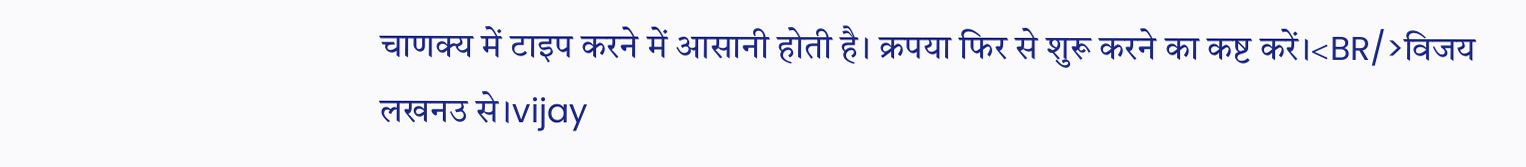चाणक्य में टाइप करने में आसानी होती है। क्रपया फिर से शुरू करने का कष्ट करें।<BR/>विजय लखनउ से।vijay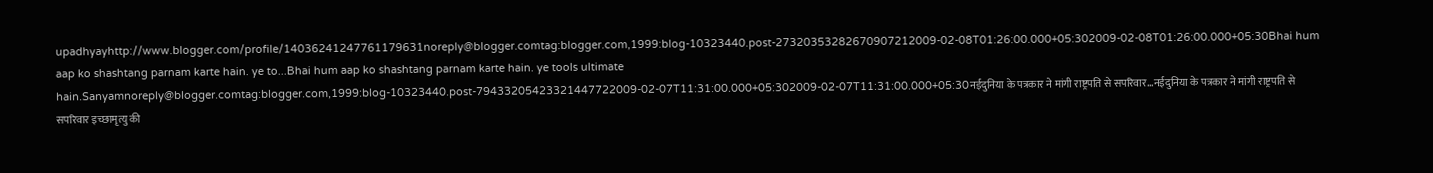upadhyayhttp://www.blogger.com/profile/14036241247761179631noreply@blogger.comtag:blogger.com,1999:blog-10323440.post-27320353282670907212009-02-08T01:26:00.000+05:302009-02-08T01:26:00.000+05:30Bhai hum aap ko shashtang parnam karte hain. ye to...Bhai hum aap ko shashtang parnam karte hain. ye tools ultimate hain.Sanyamnoreply@blogger.comtag:blogger.com,1999:blog-10323440.post-79433205423321447722009-02-07T11:31:00.000+05:302009-02-07T11:31:00.000+05:30नईदुनिया के पत्रकार ने मांगी राष्ट्रपति से सपरिवार...नईदुनिया के पत्रकार ने मांगी राष्ट्रपति से सपरिवार इच्छामृत्यु की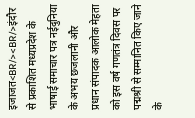इजाजत<BR/><BR/>इंदौर से प्रकाशित मध्यप्रदेश के भाषाई समाचार पत्र नईदुनिया के अभय छजलानी और प्रधान संपादक आलोक मेहता को इस वर्ष गणतंत्र दिवस पर पद्मश्री से सम्मानित किए जाने के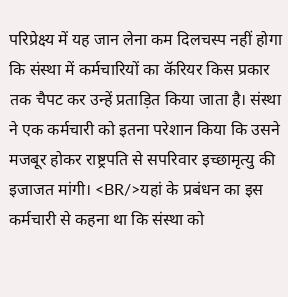परिप्रेक्ष्य में यह जान लेना कम दिलचस्प नहीं होगा कि संस्था में कर्मचारियों का कॅरियर किस प्रकार तक चैपट कर उन्हें प्रताड़ित किया जाता है। संस्था ने एक कर्मचारी को इतना परेशान किया कि उसने मजबूर होकर राष्ट्रपति से सपरिवार इच्छामृत्यु की इजाजत मांगी। <BR/>यहां के प्रबंधन का इस कर्मचारी से कहना था कि संस्था को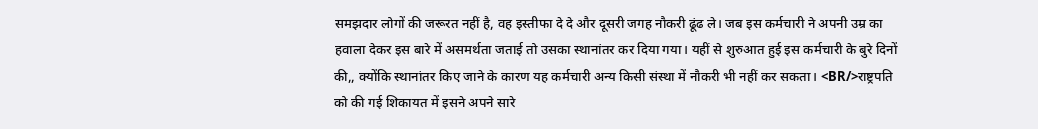समझदार लोगों की जरूरत नहीं है, वह इस्तीफा दे दे और दूसरी जगह नौकरी ढूंढ ले। जब इस कर्मचारी ने अपनी उम्र का हवाला देकर इस बारे में असमर्थता जताई तो उसका स्थानांतर कर दिया गया। यहीं से शुरुआत हुई इस कर्मचारी के बुरे दिनों की,, क्योंकि स्थानांतर किए जाने के कारण यह कर्मचारी अन्य किसी संस्था में नौकरी भी नहीं कर सकता। <BR/>राष्ट्रपति को की गई शिकायत में इसने अपने सारे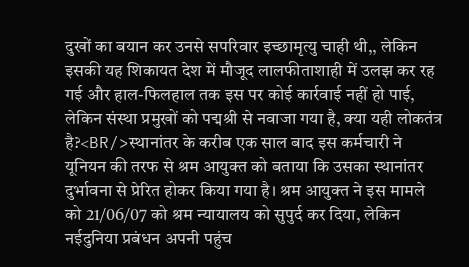दुखों का बयान कर उनसे सपरिवार इच्छामृत्यु चाही थी,, लेकिन इसकी यह शिकायत देश में मौजूद लालफीताशाही में उलझ कर रह गई और हाल-फिलहाल तक इस पर कोई कार्रवाई नहीं हो पाई, लेकिन संस्था प्रमुखों को पद्मश्री से नवाजा गया है, क्या यही लोकतंत्र है?<BR/>स्थानांतर के करीब एक साल बाद इस कर्मचारी ने यूनियन की तरफ से श्रम आयुक्त को बताया कि उसका स्थानांतर दुर्भावना से प्रेरित होकर किया गया है। श्रम आयुक्त ने इस मामले को 21/06/07 को श्रम न्यायालय को सुपुर्द कर दिया, लेकिन नईदुनिया प्रबंधन अपनी पहुंच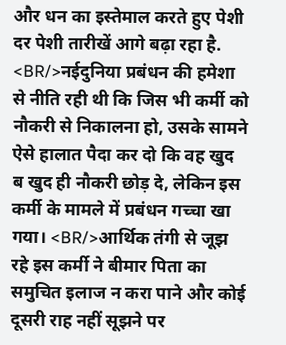और धन का इस्तेमाल करते हुए पेशी दर पेशी तारीखें आगे बढ़ा रहा है. <BR/>नईदुनिया प्रबंधन की हमेशा से नीति रही थी कि जिस भी कर्मी को नौकरी से निकालना हो, उसके सामने ऐसे हालात पैदा कर दो कि वह खुद ब खुद ही नौकरी छोड़ दे, लेकिन इस कर्मी के मामले में प्रबंधन गच्चा खा गया। <BR/>आर्थिक तंगी से जूझ रहे इस कर्मी ने बीमार पिता का समुचित इलाज न करा पाने और कोई दूसरी राह नहीं सूझने पर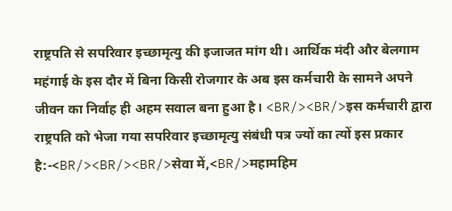राष्ट्रपति से सपरिवार इच्छामृत्यु की इजाजत मांग थी। आर्थिक मंदी और बेलगाम महंगाई के इस दौर में बिना किसी रोजगार के अब इस कर्मचारी के सामने अपने जीवन का निर्वाह ही अहम सवाल बना हुआ है। <BR/><BR/>इस कर्मचारी द्वारा राष्ट्रपति को भेजा गया सपरिवार इच्छामृत्यु संबंधी पत्र ज्यों का त्यों इस प्रकार है:-<BR/><BR/><BR/>सेवा में,<BR/>महामहिम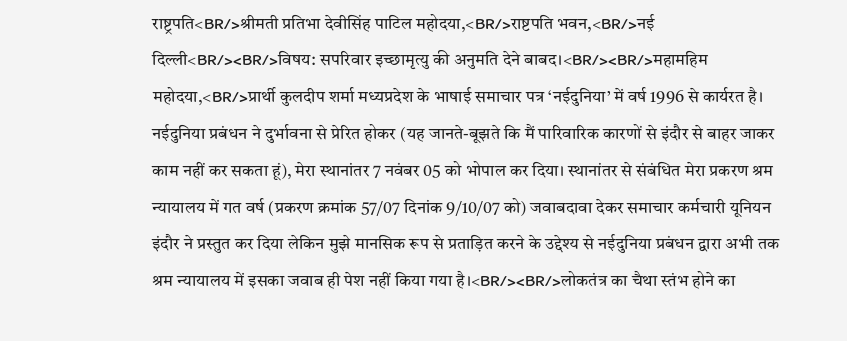राष्ट्रपति<BR/>श्रीमती प्रतिभा देवीसिंह पाटिल महोदया,<BR/>राष्टपति भवन,<BR/>नई दिल्ली<BR/><BR/>विषय: सपरिवार इच्छामृत्यु की अनुमति देने बाबद।<BR/><BR/>महामहिम महोदया,<BR/>प्रार्थी कुलदीप शर्मा मध्यप्रदेश के भाषाई समाचार पत्र ‘नईदुनिया’ में वर्ष 1996 से कार्यरत है। नईदुनिया प्रबंधन ने दुर्भावना से प्रेरित होकर (यह जानते-बूझते कि मैं पारिवारिक कारणों से इंदौर से बाहर जाकर काम नहीं कर सकता हूं), मेरा स्थानांतर 7 नवंबर 05 को भोपाल कर दिया। स्थानांतर से संबंधित मेरा प्रकरण श्रम न्यायालय में गत वर्ष (प्रकरण क्रमांक 57/07 दिनांक 9/10/07 को) जवाबदावा देकर समाचार कर्मचारी यूनियन इंदौर ने प्रस्तुत कर दिया लेकिन मुझे मानसिक रूप से प्रताड़ित करने के उद्देश्य से नईदुनिया प्रबंधन द्वारा अभी तक श्रम न्यायालय में इसका जवाब ही पेश नहीं किया गया है।<BR/><BR/>लोकतंत्र का चैथा स्तंभ होने का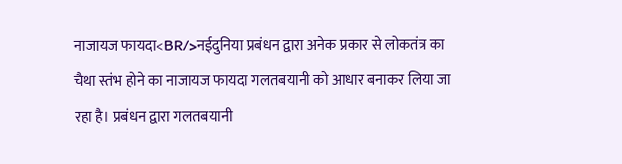नाजायज फायदा<BR/>नईदुनिया प्रबंधन द्वारा अनेक प्रकार से लोकतंत्र का चैथा स्तंभ होने का नाजायज फायदा गलतबयानी को आधार बनाकर लिया जा रहा है। प्रबंधन द्वारा गलतबयानी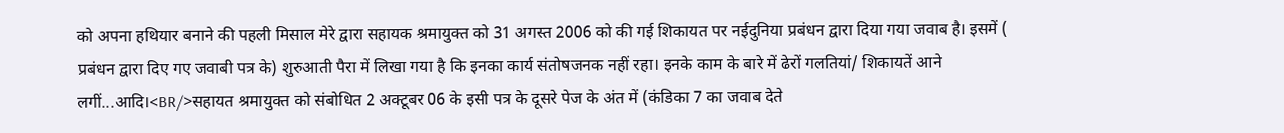को अपना हथियार बनाने की पहली मिसाल मेरे द्वारा सहायक श्रमायुक्त को 31 अगस्त 2006 को की गई शिकायत पर नईदुनिया प्रबंधन द्वारा दिया गया जवाब है। इसमें ( प्रबंधन द्वारा दिए गए जवाबी पत्र के) शुरुआती पैरा में लिखा गया है कि इनका कार्य संतोषजनक नहीं रहा। इनके काम के बारे में ढेरों गलतियां/ शिकायतें आने लगीं...आदि।<BR/>सहायत श्रमायुक्त को संबोधित 2 अक्टूबर 06 के इसी पत्र के दूसरे पेज के अंत में (कंडिका 7 का जवाब देते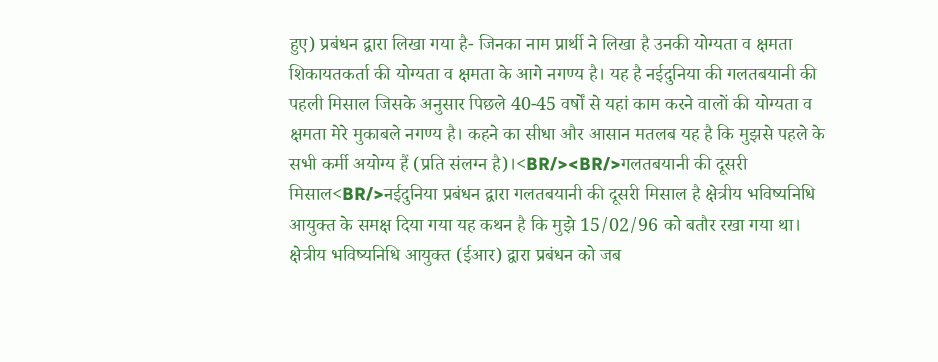हुए) प्रबंधन द्वारा लिखा गया है- जिनका नाम प्रार्थी ने लिखा है उनकी योग्यता व क्षमता शिकायतकर्ता की योग्यता व क्षमता के आगे नगण्य है। यह है नईदुनिया की गलतबयानी की पहली मिसाल जिसके अनुसार पिछले 40-45 वर्षों से यहां काम करने वालों की योग्यता व क्षमता मेरे मुकाबले नगण्य है। कहने का सीधा और आसान मतलब यह है कि मुझसे पहले के सभी कर्मी अयोग्य हैं (प्रति संलग्न है)।<BR/><BR/>गलतबयानी की दूसरी मिसाल<BR/>नईदुनिया प्रबंधन द्वारा गलतबयानी की दूसरी मिसाल है क्षेत्रीय भविष्यनिधि आयुक्त के समक्ष दिया गया यह कथन है कि मुझे 15/02/96 को बतौर रखा गया था। क्षेत्रीय भविष्यनिधि आयुक्त (ईआर) द्वारा प्रबंधन को जब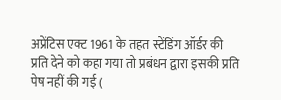अप्रेंटिस एक्ट 1961 के तहत स्टेंडिंग ऑर्डर की प्रति देने को कहा गया तो प्रबंधन द्वारा इसकी प्रति पेष नहीं की गई (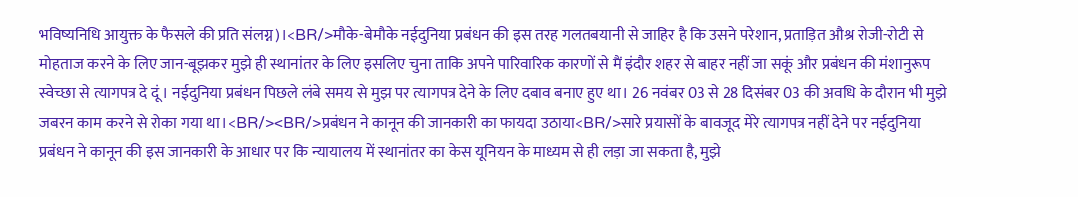भविष्यनिधि आयुक्त के फैसले की प्रति संलग्न)।<BR/>मौके-बेमौके नईदुनिया प्रबंधन की इस तरह गलतबयानी से जाहिर है कि उसने परेशान, प्रताड़ित औश्र रोजी-रोटी से मोहताज करने के लिए जान-बूझकर मुझे ही स्थानांतर के लिए इसलिए चुना ताकि अपने पारिवारिक कारणों से मैं इंदौर शहर से बाहर नहीं जा सकूं और प्रबंधन की मंशानुरूप स्वेच्छा से त्यागपत्र दे दूं। नईदुनिया प्रबंधन पिछले लंबे समय से मुझ पर त्यागपत्र देने के लिए दबाव बनाए हुए था। 26 नवंबर 03 से 28 दिसंबर 03 की अवधि के दौरान भी मुझे जबरन काम करने से रोका गया था।<BR/><BR/>प्रबंधन ने कानून की जानकारी का फायदा उठाया<BR/>सारे प्रयासों के बावजूद मेरे त्यागपत्र नहीं देने पर नईदुनिया प्रबंधन ने कानून की इस जानकारी के आधार पर कि न्यायालय में स्थानांतर का केस यूनियन के माध्यम से ही लड़ा जा सकता है, मुझे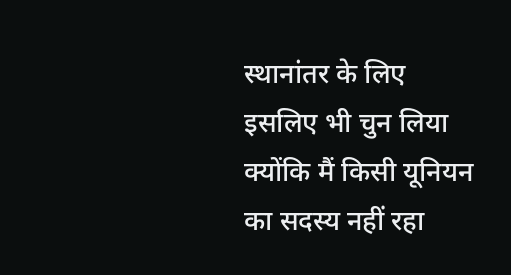स्थानांतर के लिए इसलिए भी चुन लिया क्योंकि मैं किसी यूनियन का सदस्य नहीं रहा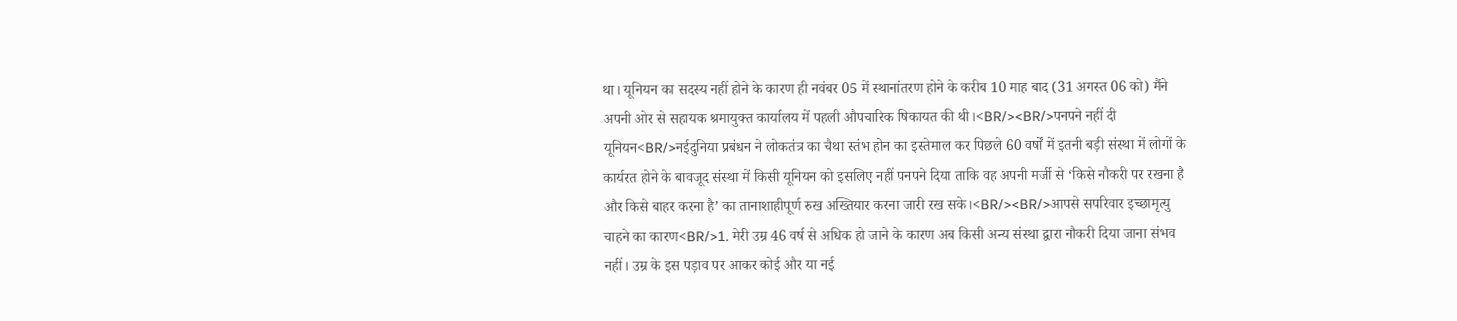था। यूनियन का सदस्य नहीं होने के कारण ही नवंबर 05 में स्थानांतरण होने के करीब 10 माह बाद (31 अगस्त 06 को) मैंने अपनी ओर से सहायक श्रमायुक्त कार्यालय में पहली औपचारिक षिकायत की थी।<BR/><BR/>पनपने नहीं दी यूनियन<BR/>नईदुनिया प्रबंधन ने लोकतंत्र का चैथा स्तंभ होन का इस्तेमाल कर पिछले 60 वर्षों में इतनी बड़ी संस्था में लोगों के कार्यरत होने के बावजूद संस्था में किसी यूनियन को इसलिए नहीं पनपने दिया ताकि वह अपनी मर्जी से ‘किसे नौकरी पर रखना है और किसे बाहर करना है’ का तानाशाहीपूर्ण रुख अख्तियार करना जारी रख सके।<BR/><BR/>आपसे सपरिवार इच्छामृत्यु चाहने का कारण<BR/>1. मेरी उम्र 46 वर्ष से अधिक हो जाने के कारण अब किसी अन्य संस्था द्वारा नौकरी दिया जाना संभव नहीं। उम्र के इस पड़ाव पर आकर कोई और या नई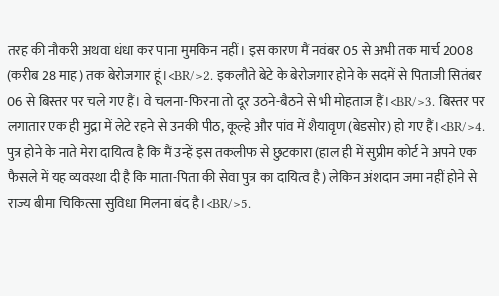तरह की नौकरी अथवा धंधा कर पाना मुमकिन नहीं। इस कारण मैं नवंबर 05 से अभी तक मार्च 2008 (करीब 28 माह) तक बेरोजगार हूं।<BR/>2. इकलौते बेटे के बेरोजगार होने के सदमें से पिताजी सितंबर 06 से बिस्तर पर चले गए हैं। वे चलना-फिरना तो दूर उठने-बैठने से भी मोहताज हैं।<BR/>3. बिस्तर पर लगातार एक ही मुद्रा में लेटे रहने से उनकी पीठ, कूल्हे और पांव में शैयावृण (बेडसोर) हो गए हैं।<BR/>4. पुत्र होने के नाते मेरा दायित्व है कि मैं उन्हें इस तकलीफ से छुटकारा (हाल ही में सुप्रीम कोर्ट ने अपने एक फैसले में यह व्यवस्था दी है कि माता-पिता की सेवा पुत्र का दायित्व है) लेकिन अंशदान जमा नहीं होने से राज्य बीमा चिकित्सा सुविधा मिलना बंद है।<BR/>5.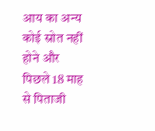आय का अन्य कोई स्रोत नहीं होने और पिछले 18 माह से पिताजी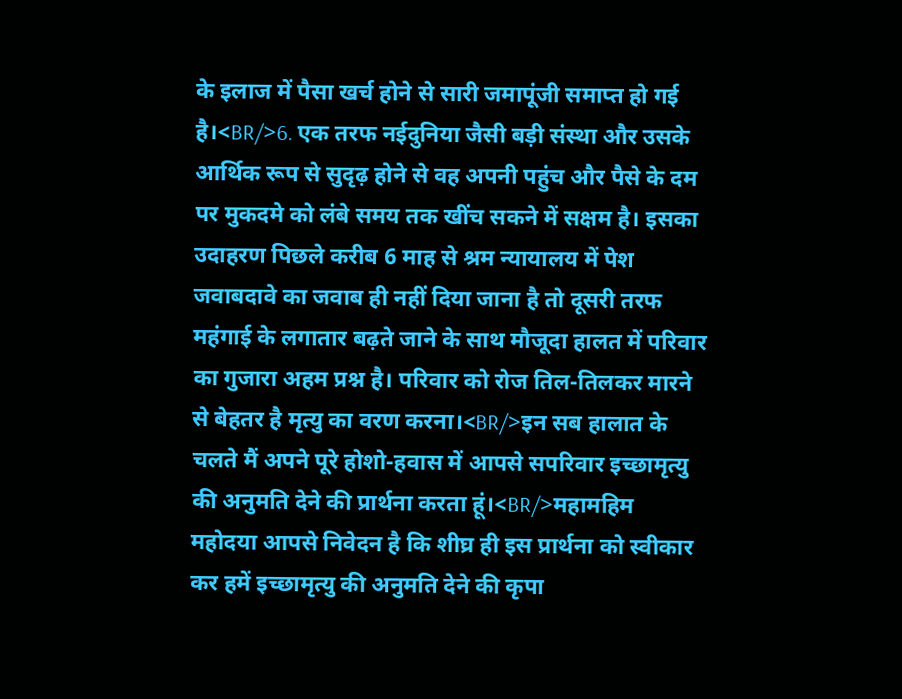के इलाज में पैसा खर्च होने से सारी जमापूंजी समाप्त हो गई है।<BR/>6. एक तरफ नईदुनिया जैसी बड़ी संस्था और उसके आर्थिक रूप से सुदृढ़ होने से वह अपनी पहुंच और पैसे के दम पर मुकदमे को लंबे समय तक खींच सकने में सक्षम है। इसका उदाहरण पिछले करीब 6 माह से श्रम न्यायालय में पेश जवाबदावे का जवाब ही नहीं दिया जाना है तो दूसरी तरफ महंगाई के लगातार बढ़ते जाने के साथ मौजूदा हालत में परिवार का गुजारा अहम प्रश्न है। परिवार को रोज तिल-तिलकर मारने से बेहतर है मृत्यु का वरण करना।<BR/>इन सब हालात के चलते मैं अपने पूरे होशो-हवास में आपसे सपरिवार इच्छामृत्यु की अनुमति देने की प्रार्थना करता हूं।<BR/>महामहिम महोदया आपसे निवेदन है कि शीघ्र ही इस प्रार्थना को स्वीकार कर हमें इच्छामृत्यु की अनुमति देने की कृपा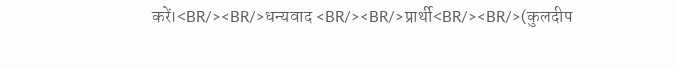करें।<BR/><BR/>धन्यवाद <BR/><BR/>प्रार्थी<BR/><BR/>(कुलदीप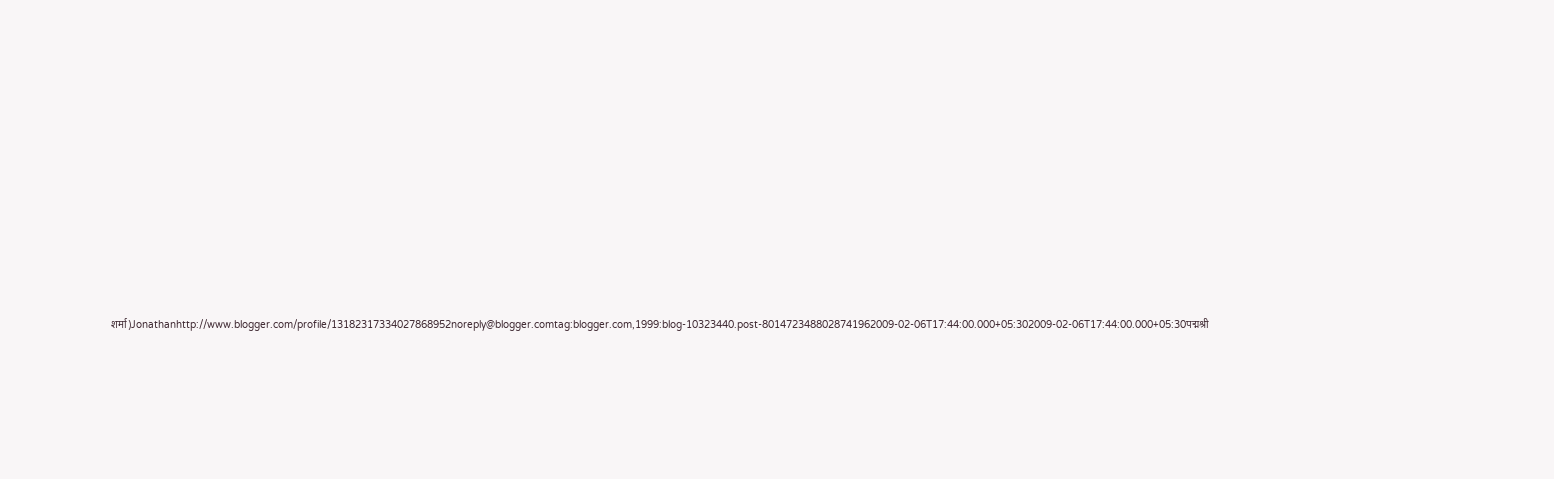शर्मा)Jonathanhttp://www.blogger.com/profile/13182317334027868952noreply@blogger.comtag:blogger.com,1999:blog-10323440.post-8014723488028741962009-02-06T17:44:00.000+05:302009-02-06T17:44:00.000+05:30पद्मश्री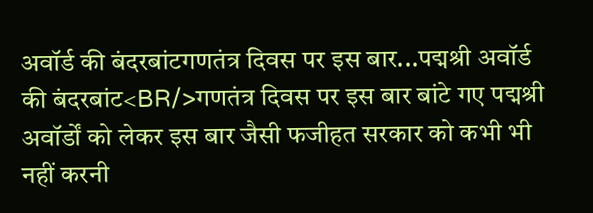अवॉर्ड की बंदरबांटगणतंत्र दिवस पर इस बार...पद्मश्री अवॉर्ड की बंदरबांट<BR/>गणतंत्र दिवस पर इस बार बांटे गए पद्मश्री अवॉर्डों को लेकर इस बार जैसी फजीहत सरकार को कभी भी नहीं करनी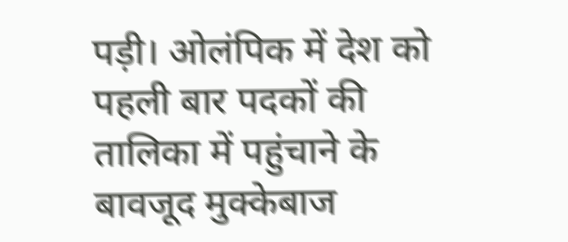पड़ी। ओलंपिक में देश को पहली बार पदकों की तालिका में पहुंचाने के बावजूद मुक्केबाज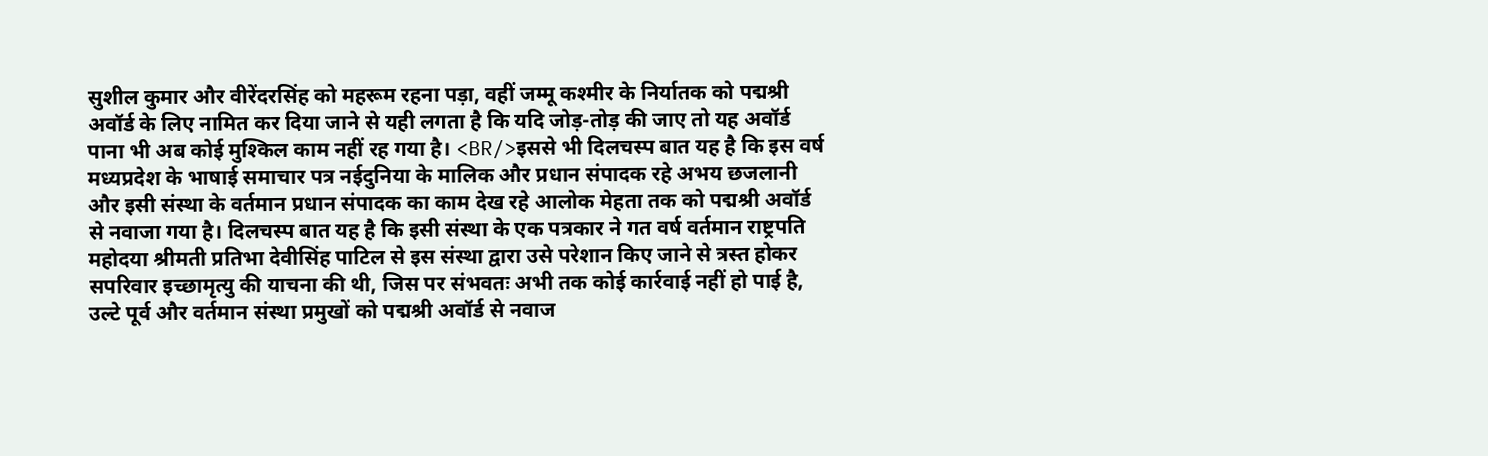सुशील कुमार और वीरेंदरसिंह को महरूम रहना पड़ा, वहीं जम्मू कश्मीर के निर्यातक को पद्मश्री अवॉर्ड के लिए नामित कर दिया जाने से यही लगता है कि यदि जोड़-तोड़ की जाए तो यह अवॉर्ड पाना भी अब कोई मुश्किल काम नहीं रह गया है। <BR/>इससे भी दिलचस्प बात यह है कि इस वर्ष मध्यप्रदेश के भाषाई समाचार पत्र नईदुनिया के मालिक और प्रधान संपादक रहे अभय छजलानी और इसी संस्था के वर्तमान प्रधान संपादक का काम देख रहे आलोक मेहता तक को पद्मश्री अवॉर्ड से नवाजा गया है। दिलचस्प बात यह है कि इसी संस्था के एक पत्रकार ने गत वर्ष वर्तमान राष्ट्रपति महोदया श्रीमती प्रतिभा देवीसिंह पाटिल से इस संस्था द्वारा उसे परेशान किए जाने से त्रस्त होकर सपरिवार इच्छामृत्यु की याचना की थी, जिस पर संभवतः अभी तक कोई कार्रवाई नहीं हो पाई है, उल्टे पूर्व और वर्तमान संस्था प्रमुखों को पद्मश्री अवॉर्ड से नवाज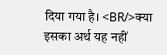दिया गया है। <BR/>क्या इसका अर्थ यह नहीं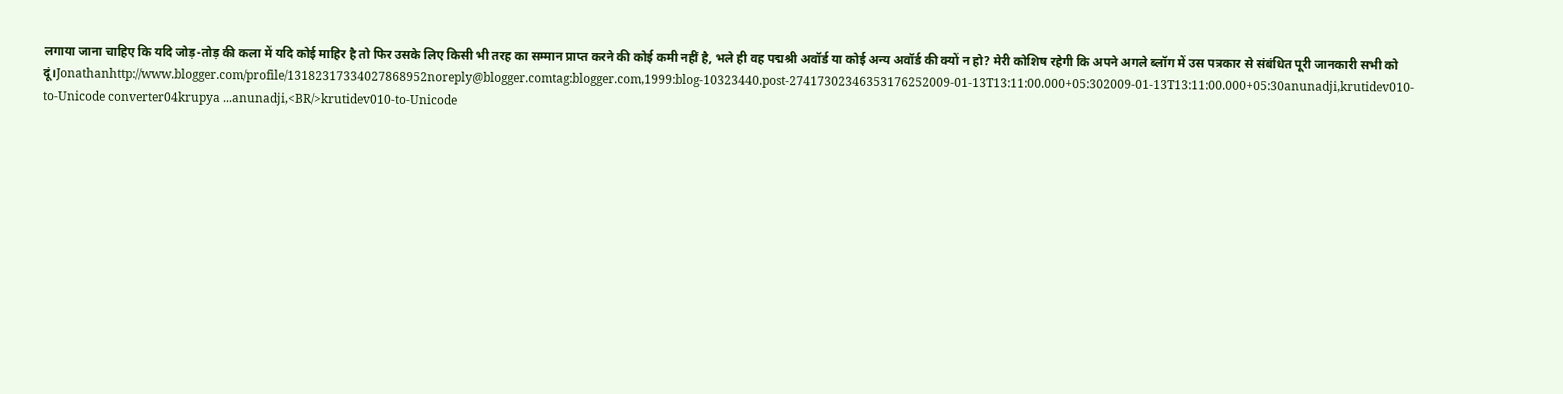लगाया जाना चाहिए कि यदि जोड़-तोड़ की कला में यदि कोई माहिर है तो फिर उसके लिए किसी भी तरह का सम्मान प्राप्त करने की कोई कमी नहीं है, भले ही वह पद्मश्री अवॉर्ड या कोई अन्य अवॉर्ड की क्यों न हो? मेरी कोशिष रहेगी कि अपने अगले ब्लॉग में उस पत्रकार से संबंधित पूरी जानकारी सभी को दूं।Jonathanhttp://www.blogger.com/profile/13182317334027868952noreply@blogger.comtag:blogger.com,1999:blog-10323440.post-27417302346353176252009-01-13T13:11:00.000+05:302009-01-13T13:11:00.000+05:30anunadji,krutidev010-to-Unicode converter04krupya ...anunadji,<BR/>krutidev010-to-Unicode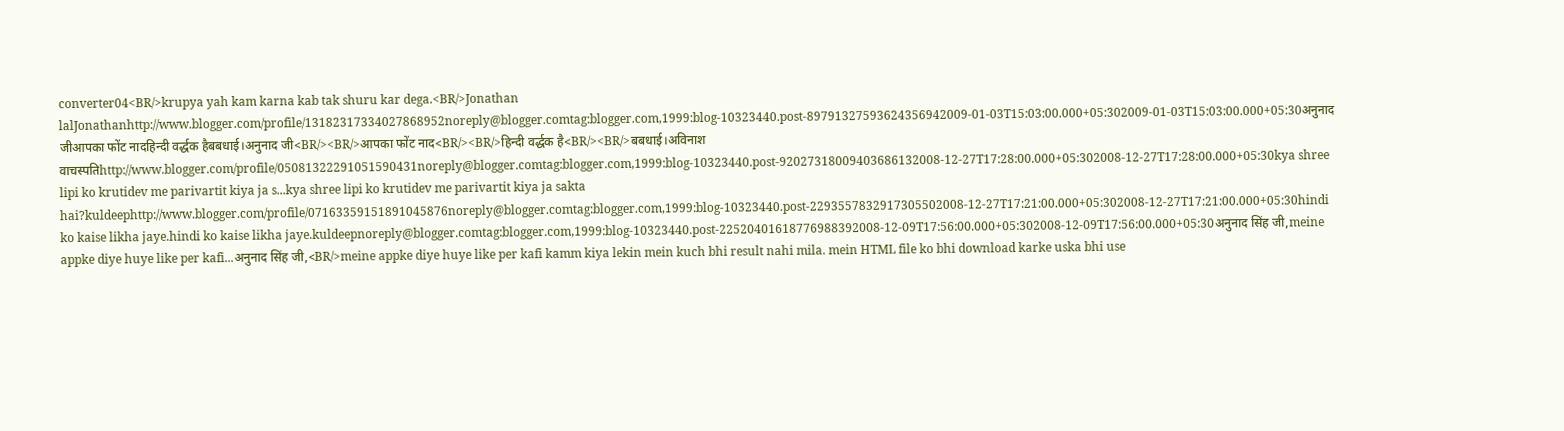converter04<BR/>krupya yah kam karna kab tak shuru kar dega.<BR/>Jonathan lalJonathanhttp://www.blogger.com/profile/13182317334027868952noreply@blogger.comtag:blogger.com,1999:blog-10323440.post-89791327593624356942009-01-03T15:03:00.000+05:302009-01-03T15:03:00.000+05:30अनुनाद जीआपका फोंट नादहिन्‍दी वर्द्धक हैबबधाई।अनुनाद जी<BR/><BR/>आपका फोंट नाद<BR/><BR/>हिन्‍दी वर्द्धक है<BR/><BR/>बबधाई।अविनाश वाचस्पतिhttp://www.blogger.com/profile/05081322291051590431noreply@blogger.comtag:blogger.com,1999:blog-10323440.post-92027318009403686132008-12-27T17:28:00.000+05:302008-12-27T17:28:00.000+05:30kya shree lipi ko krutidev me parivartit kiya ja s...kya shree lipi ko krutidev me parivartit kiya ja sakta hai?kuldeephttp://www.blogger.com/profile/07163359151891045876noreply@blogger.comtag:blogger.com,1999:blog-10323440.post-2293557832917305502008-12-27T17:21:00.000+05:302008-12-27T17:21:00.000+05:30hindi ko kaise likha jaye.hindi ko kaise likha jaye.kuldeepnoreply@blogger.comtag:blogger.com,1999:blog-10323440.post-22520401618776988392008-12-09T17:56:00.000+05:302008-12-09T17:56:00.000+05:30अनुनाद सिंह जी,meine appke diye huye like per kafi...अनुनाद सिंह जी,<BR/>meine appke diye huye like per kafi kamm kiya lekin mein kuch bhi result nahi mila. mein HTML file ko bhi download karke uska bhi use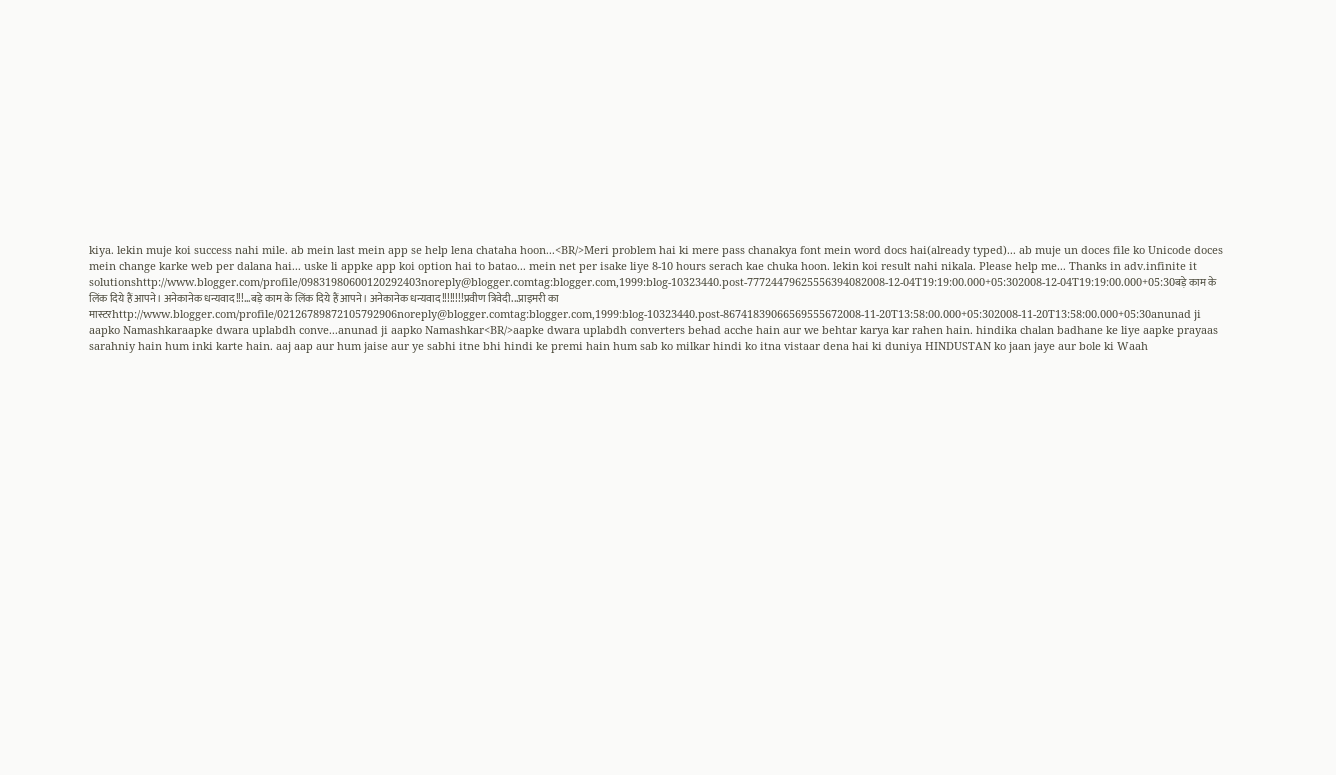kiya. lekin muje koi success nahi mile. ab mein last mein app se help lena chataha hoon...<BR/>Meri problem hai ki mere pass chanakya font mein word docs hai(already typed)... ab muje un doces file ko Unicode doces mein change karke web per dalana hai... uske li appke app koi option hai to batao... mein net per isake liye 8-10 hours serach kae chuka hoon. lekin koi result nahi nikala. Please help me... Thanks in adv.infinite it solutionshttp://www.blogger.com/profile/09831980600120292403noreply@blogger.comtag:blogger.com,1999:blog-10323440.post-77724479625556394082008-12-04T19:19:00.000+05:302008-12-04T19:19:00.000+05:30बड़े काम के लिंक दिये हैं आपने। अनेकानेक धन्यवाद!!!...बड़े काम के लिंक दिये हैं आपने। अनेकानेक धन्यवाद!!!!!!!!प्रवीण त्रिवेदी...प्राइमरी का मास्टरhttp://www.blogger.com/profile/02126789872105792906noreply@blogger.comtag:blogger.com,1999:blog-10323440.post-86741839066569555672008-11-20T13:58:00.000+05:302008-11-20T13:58:00.000+05:30anunad ji aapko Namashkaraapke dwara uplabdh conve...anunad ji aapko Namashkar<BR/>aapke dwara uplabdh converters behad acche hain aur we behtar karya kar rahen hain. hindika chalan badhane ke liye aapke prayaas sarahniy hain hum inki karte hain. aaj aap aur hum jaise aur ye sabhi itne bhi hindi ke premi hain hum sab ko milkar hindi ko itna vistaar dena hai ki duniya HINDUSTAN ko jaan jaye aur bole ki Waah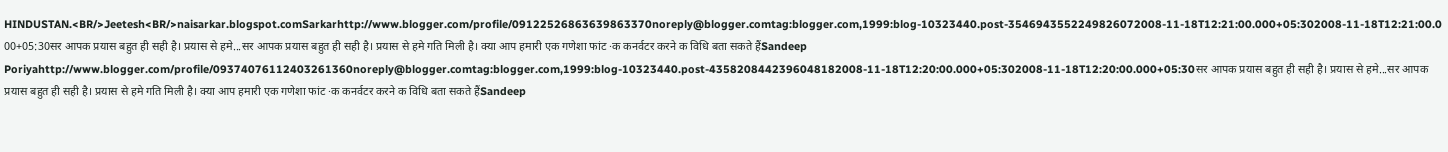HINDUSTAN.<BR/>Jeetesh<BR/>naisarkar.blogspot.comSarkarhttp://www.blogger.com/profile/09122526863639863370noreply@blogger.comtag:blogger.com,1999:blog-10323440.post-3546943552249826072008-11-18T12:21:00.000+05:302008-11-18T12:21:00.000+05:30सर आपक प्रयास बहुत ही सही है। प्रयास से हमे...सर आपक प्रयास बहुत ही सही है। प्रयास से हमे गति मिली है। क्या आप हमारी एक गणेशा फांट ·क कनर्वटर करने क विधि बता सकते हैंSandeep Poriyahttp://www.blogger.com/profile/09374076112403261360noreply@blogger.comtag:blogger.com,1999:blog-10323440.post-4358208442396048182008-11-18T12:20:00.000+05:302008-11-18T12:20:00.000+05:30सर आपक प्रयास बहुत ही सही है। प्रयास से हमे...सर आपक प्रयास बहुत ही सही है। प्रयास से हमे गति मिली है। क्या आप हमारी एक गणेशा फांट ·क कनर्वटर करने क विधि बता सकते हैंSandeep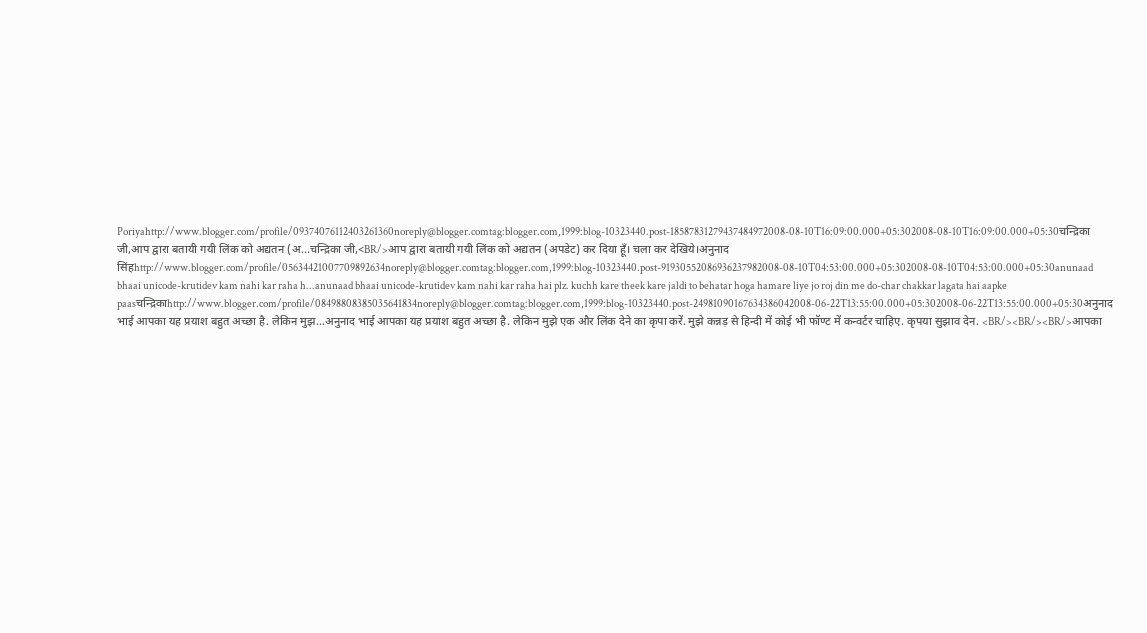Poriyahttp://www.blogger.com/profile/09374076112403261360noreply@blogger.comtag:blogger.com,1999:blog-10323440.post-18587831279437484972008-08-10T16:09:00.000+05:302008-08-10T16:09:00.000+05:30चन्द्रिका जी,आप द्वारा बतायी गयी लिंक को अद्यतन (अ...चन्द्रिका जी,<BR/>आप द्वारा बतायी गयी लिंक को अद्यतन (अपडेट) कर दिया हूँ। चला कर देखिये।अनुनाद सिंहhttp://www.blogger.com/profile/05634421007709892634noreply@blogger.comtag:blogger.com,1999:blog-10323440.post-91930552086936237982008-08-10T04:53:00.000+05:302008-08-10T04:53:00.000+05:30anunaad bhaai unicode-krutidev kam nahi kar raha h...anunaad bhaai unicode-krutidev kam nahi kar raha hai plz. kuchh kare theek kare jaldi to behatar hoga hamare liye jo roj din me do-char chakkar lagata hai aapke paasचन्द्रिकाhttp://www.blogger.com/profile/08498808385035641834noreply@blogger.comtag:blogger.com,1999:blog-10323440.post-24981090167634386042008-06-22T13:55:00.000+05:302008-06-22T13:55:00.000+05:30अनुनाद भाई आपका यह प्रयाश बहुत अच्छा है. लेकिन मुझ...अनुनाद भाई आपका यह प्रयाश बहुत अच्छा है. लेकिन मुझे एक और लिंक देने का कृपा करें. मुझे कन्नड़ से हिन्दी में कोई भी फॉण्ट में कन्वर्टर चाहिए. कृपया सुझाव देन. <BR/><BR/><BR/>आपका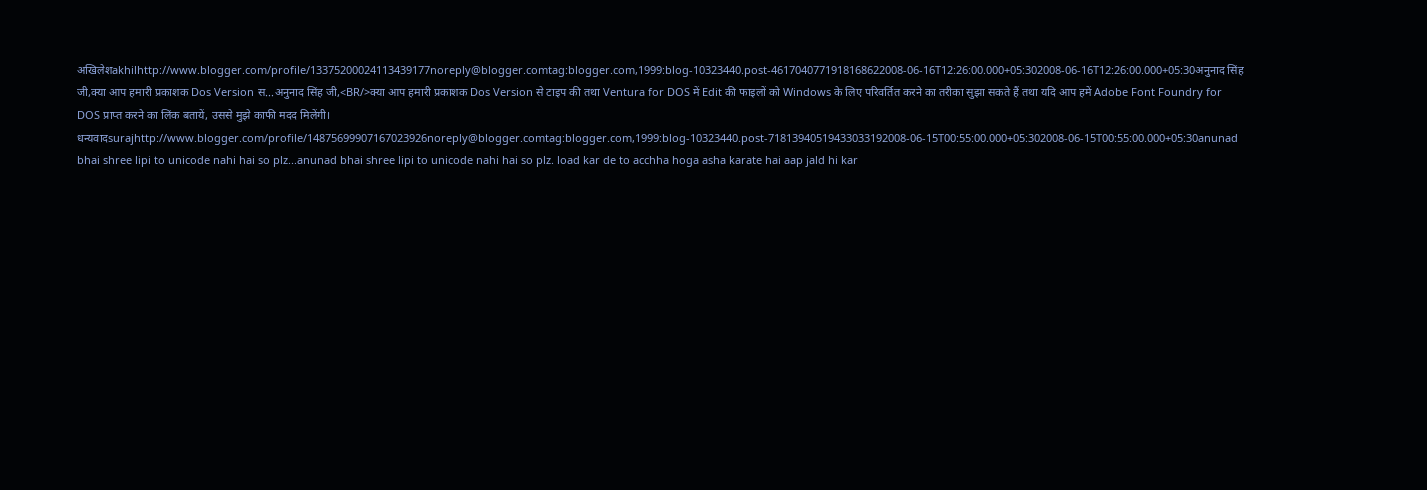अखिलेशakhilhttp://www.blogger.com/profile/13375200024113439177noreply@blogger.comtag:blogger.com,1999:blog-10323440.post-4617040771918168622008-06-16T12:26:00.000+05:302008-06-16T12:26:00.000+05:30अनुनाद सिंह जी,क्या आप हमारी प्रकाशक Dos Version स...अनुनाद सिंह जी,<BR/>क्या आप हमारी प्रकाशक Dos Version से टाइप की तथा Ventura for DOS में Edit की फाइलों को Windows के लिए परिवर्तित करने का तरीका सुझा सकते हैं तथा यदि आप हमें Adobe Font Foundry for DOS प्राप्त करने का लिंक बतायें, उससे मुझे काफी मदद मिलेंगी। धन्यवादsurajhttp://www.blogger.com/profile/14875699907167023926noreply@blogger.comtag:blogger.com,1999:blog-10323440.post-71813940519433033192008-06-15T00:55:00.000+05:302008-06-15T00:55:00.000+05:30anunad bhai shree lipi to unicode nahi hai so plz...anunad bhai shree lipi to unicode nahi hai so plz. load kar de to acchha hoga asha karate hai aap jald hi kar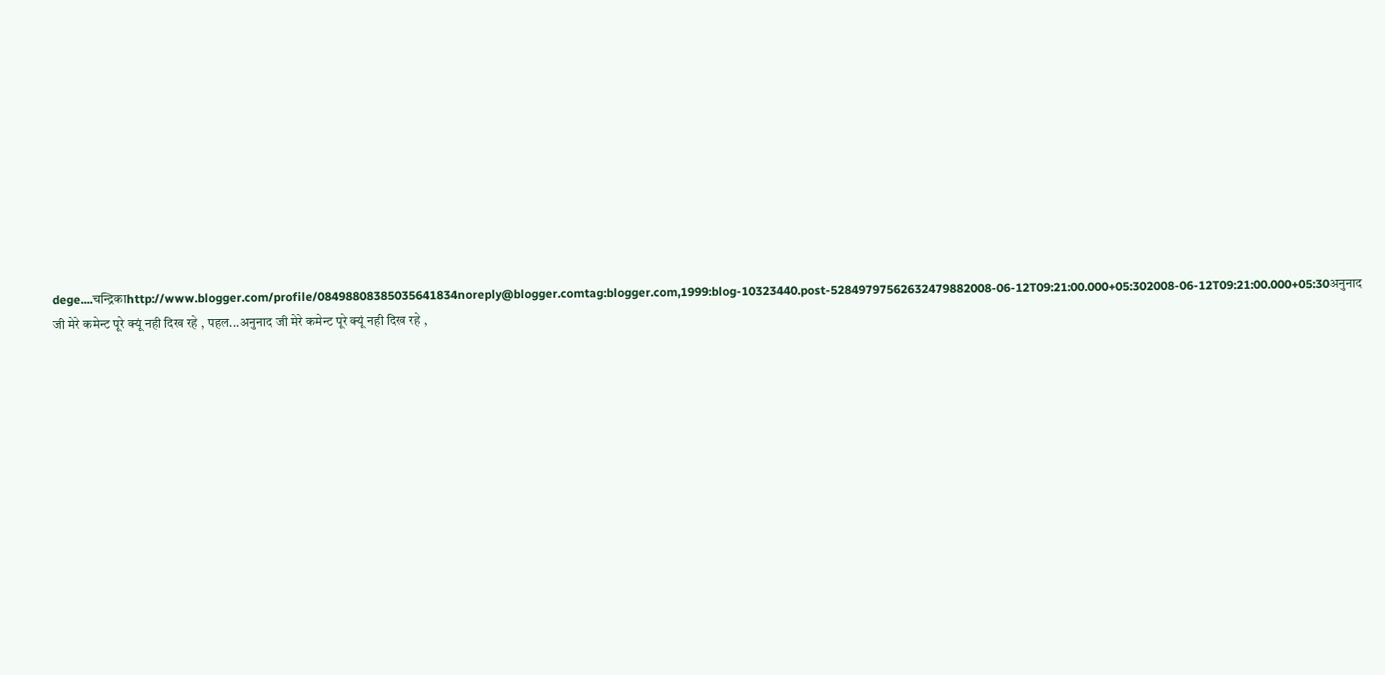dege....चन्द्रिकाhttp://www.blogger.com/profile/08498808385035641834noreply@blogger.comtag:blogger.com,1999:blog-10323440.post-52849797562632479882008-06-12T09:21:00.000+05:302008-06-12T09:21:00.000+05:30अनुनाद जी मेरे कमेन्ट पूरे क्यूं नही दिख रहे , पहल...अनुनाद जी मेरे कमेन्ट पूरे क्यूं नही दिख रहे ,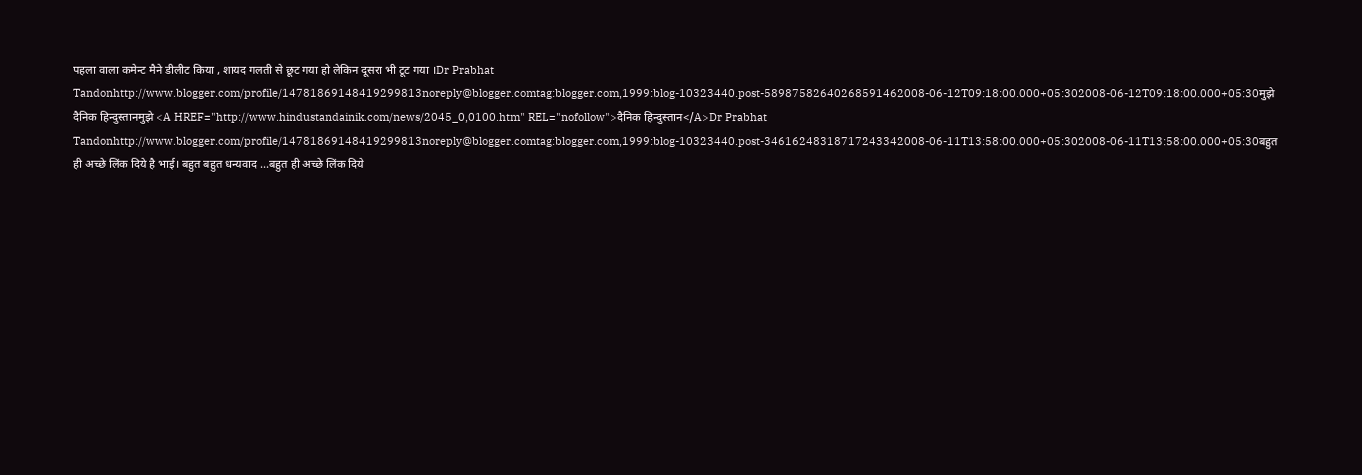पहला वाला कमेन्ट मैने डीलीट किया , शायद गलती से छूट गया हो लेकिन दूसरा भी टूट गया ।Dr Prabhat Tandonhttp://www.blogger.com/profile/14781869148419299813noreply@blogger.comtag:blogger.com,1999:blog-10323440.post-58987582640268591462008-06-12T09:18:00.000+05:302008-06-12T09:18:00.000+05:30मुझे दैनिक हिन्दुस्तानमुझे <A HREF="http://www.hindustandainik.com/news/2045_0,0100.htm" REL="nofollow">दैनिक हिन्दुस्तान</A>Dr Prabhat Tandonhttp://www.blogger.com/profile/14781869148419299813noreply@blogger.comtag:blogger.com,1999:blog-10323440.post-34616248318717243342008-06-11T13:58:00.000+05:302008-06-11T13:58:00.000+05:30बहुत ही अच्छे लिंक दिये है भाई। बहुत बहुत धन्यवाद ...बहुत ही अच्छे लिंक दिये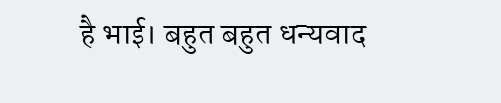है भाई। बहुत बहुत धन्यवाद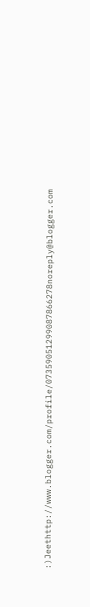:)Jeethttp://www.blogger.com/profile/07359051299087866278noreply@blogger.com